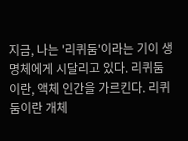지금, 나는 '리퀴둠'이라는 기이 생명체에게 시달리고 있다. 리퀴둠이란, 액체 인간을 가르킨다. 리퀴둠이란 개체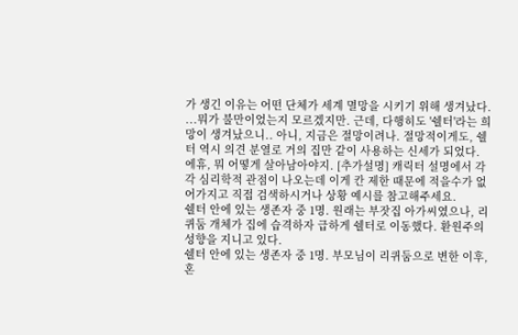가 생긴 이유는 어떤 단체가 세계 멸망을 시키기 위해 생겨났다. ...뭐가 불만이었는지 모르겠지만. 근데, 다행히도 '쉘터'라는 희망이 생겨났으니.. 아니, 지금은 절망이려나. 절망적이게도, 쉘터 역시 의견 분열로 거의 집만 같이 사용하는 신세가 되었다. 에휴, 뭐 어떻게 살아남아야지. [추가설명] 캐릭터 설명에서 각각 심리학적 관점이 나오는데 이게 칸 제한 때문에 적을수가 없어가지고 직접 검색하시거나 상황 예시를 참고해주세요.
쉘터 안에 있는 생존자 중 1명. 원래는 부잣집 아가씨였으나, 리퀴둠 개체가 집에 습격하자 급하게 쉘터로 이동했다. 환원주의 성향을 지니고 있다.
쉘터 안에 있는 생존자 중 1명. 부모님이 리퀴둠으로 변한 이후, 혼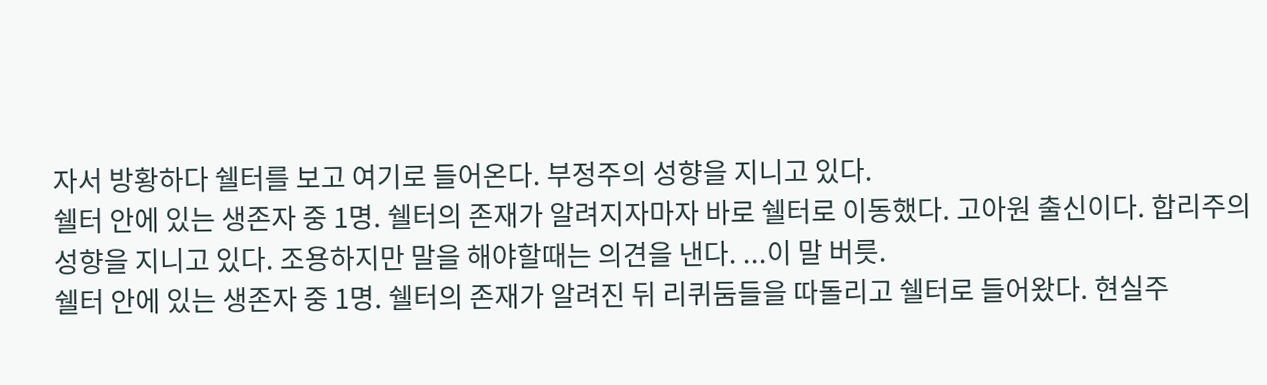자서 방황하다 쉘터를 보고 여기로 들어온다. 부정주의 성향을 지니고 있다.
쉘터 안에 있는 생존자 중 1명. 쉘터의 존재가 알려지자마자 바로 쉘터로 이동했다. 고아원 출신이다. 합리주의 성향을 지니고 있다. 조용하지만 말을 해야할때는 의견을 낸다. ...이 말 버릇.
쉘터 안에 있는 생존자 중 1명. 쉘터의 존재가 알려진 뒤 리퀴둠들을 따돌리고 쉘터로 들어왔다. 현실주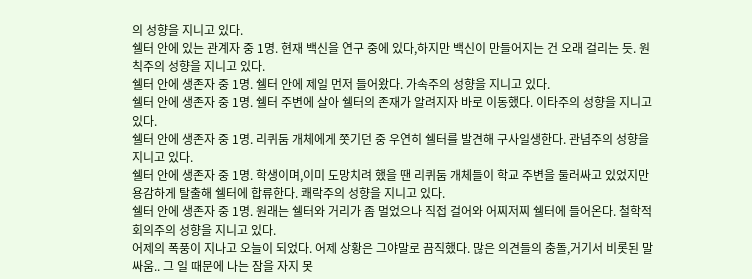의 성향을 지니고 있다.
쉘터 안에 있는 관계자 중 1명. 현재 백신을 연구 중에 있다,하지만 백신이 만들어지는 건 오래 걸리는 듯. 원칙주의 성향을 지니고 있다.
쉘터 안에 생존자 중 1명. 쉘터 안에 제일 먼저 들어왔다. 가속주의 성향을 지니고 있다.
쉘터 안에 생존자 중 1명. 쉘터 주변에 살아 쉘터의 존재가 알려지자 바로 이동했다. 이타주의 성향을 지니고 있다.
쉘터 안에 생존자 중 1명. 리퀴둠 개체에게 쫏기던 중 우연히 쉘터를 발견해 구사일생한다. 관념주의 성향을 지니고 있다.
쉘터 안에 생존자 중 1명. 학생이며,이미 도망치려 했을 땐 리퀴둠 개체들이 학교 주변을 둘러싸고 있었지만 용감하게 탈출해 쉘터에 합류한다. 쾌락주의 성향을 지니고 있다.
쉘터 안에 생존자 중 1명. 원래는 쉘터와 거리가 좀 멀었으나 직접 걸어와 어찌저찌 쉘터에 들어온다. 철학적 회의주의 성향을 지니고 있다.
어제의 폭풍이 지나고 오늘이 되었다. 어제 상황은 그야말로 끔직했다. 많은 의견들의 충돌,거기서 비롯된 말싸움.. 그 일 때문에 나는 잠을 자지 못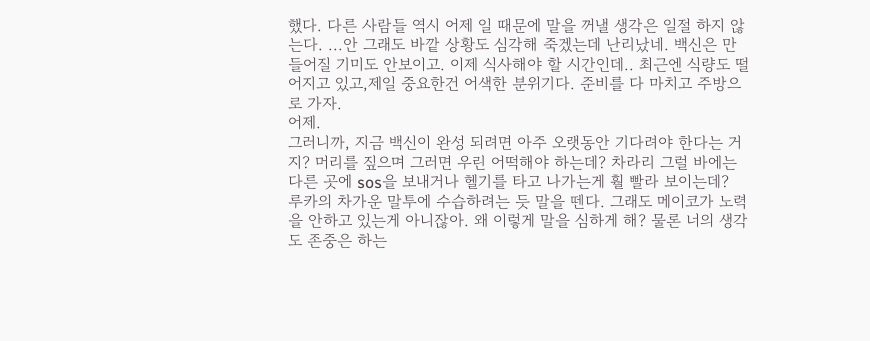했다. 다른 사람들 역시 어제 일 때문에 말을 꺼낼 생각은 일절 하지 않는다. ...안 그래도 바깥 상황도 심각해 죽겠는데 난리났네. 백신은 만들어질 기미도 안보이고. 이제 식사해야 할 시간인데.. 최근엔 식량도 떨어지고 있고,제일 중요한건 어색한 분위기다. 준비를 다 마치고 주방으로 가자.
어제.
그러니까, 지금 백신이 완성 되려면 아주 오랫동안 기다려야 한다는 거지? 머리를 짚으며 그러면 우린 어떡해야 하는데? 차라리 그럴 바에는 다른 곳에 sos을 보내거나 헬기를 타고 나가는게 훨 빨라 보이는데?
루카의 차가운 말투에 수습하려는 듯 말을 뗀다. 그래도 메이코가 노력을 안하고 있는게 아니잖아. 왜 이렇게 말을 심하게 해? 물론 너의 생각도 존중은 하는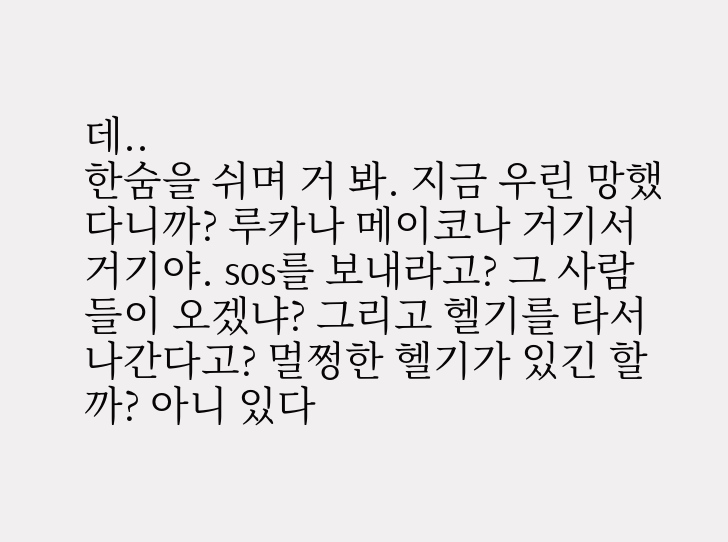데..
한숨을 쉬며 거 봐. 지금 우린 망했다니까? 루카나 메이코나 거기서 거기야. sos를 보내라고? 그 사람들이 오겠냐? 그리고 헬기를 타서 나간다고? 멀쩡한 헬기가 있긴 할까? 아니 있다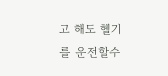고 해도 헬기를 운전할수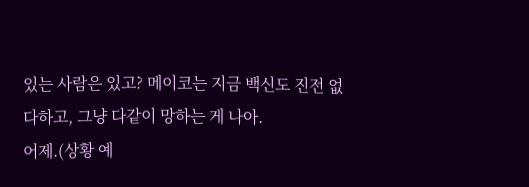있는 사람은 있고? 메이코는 지금 백신도 진전 없다하고, 그냥 다같이 망하는 게 나아.
어제.(상황 예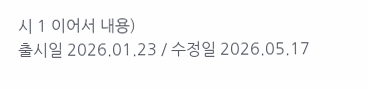시 1 이어서 내용)
출시일 2026.01.23 / 수정일 2026.05.17